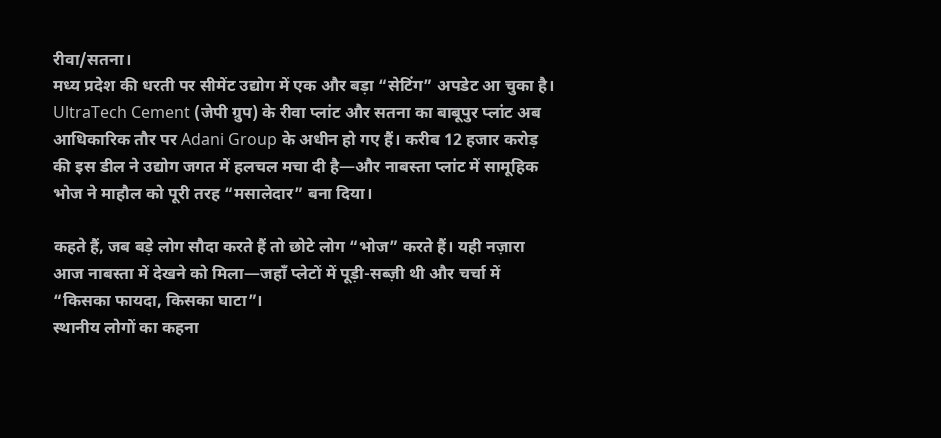रीवा/सतना।
मध्य प्रदेश की धरती पर सीमेंट उद्योग में एक और बड़ा “सेटिंग” अपडेट आ चुका है। UltraTech Cement (जेपी ग्रुप) के रीवा प्लांट और सतना का बाबूपुर प्लांट अब आधिकारिक तौर पर Adani Group के अधीन हो गए हैं। करीब 12 हजार करोड़ की इस डील ने उद्योग जगत में हलचल मचा दी है—और नाबस्ता प्लांट में सामूहिक भोज ने माहौल को पूरी तरह “मसालेदार” बना दिया।

कहते हैं, जब बड़े लोग सौदा करते हैं तो छोटे लोग “भोज” करते हैं। यही नज़ारा आज नाबस्ता में देखने को मिला—जहाँ प्लेटों में पूड़ी-सब्ज़ी थी और चर्चा में “किसका फायदा, किसका घाटा”।
स्थानीय लोगों का कहना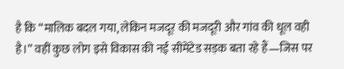है कि “मालिक बदल गया, लेकिन मजदूर की मजदूरी और गांव की धूल वही है।” वहीं कुछ लोग इसे विकास की नई सीमेंटेड सड़क बता रहे हैं—जिस पर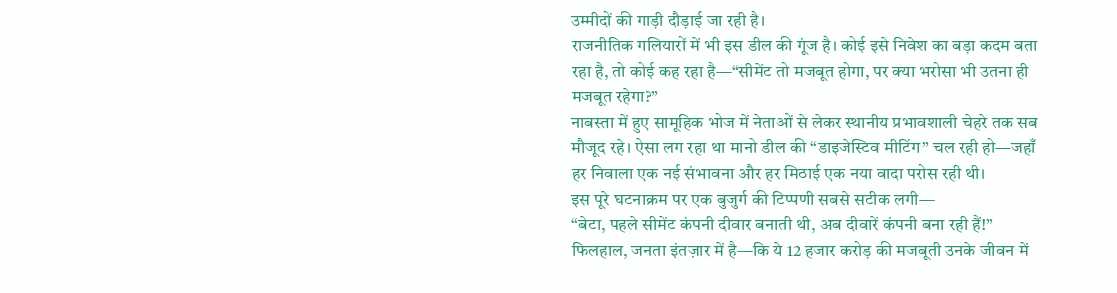उम्मीदों की गाड़ी दौड़ाई जा रही है।
राजनीतिक गलियारों में भी इस डील की गूंज है। कोई इसे निवेश का बड़ा कदम बता रहा है, तो कोई कह रहा है—“सीमेंट तो मजबूत होगा, पर क्या भरोसा भी उतना ही मजबूत रहेगा?”
नाबस्ता में हुए सामूहिक भोज में नेताओं से लेकर स्थानीय प्रभावशाली चेहरे तक सब मौजूद रहे। ऐसा लग रहा था मानो डील की “डाइजेस्टिव मीटिंग” चल रही हो—जहाँ हर निवाला एक नई संभावना और हर मिठाई एक नया वादा परोस रही थी।
इस पूरे घटनाक्रम पर एक बुजुर्ग की टिप्पणी सबसे सटीक लगी—
“बेटा, पहले सीमेंट कंपनी दीवार बनाती थी, अब दीवारें कंपनी बना रही हैं!”
फिलहाल, जनता इंतज़ार में है—कि ये 12 हजार करोड़ की मजबूती उनके जीवन में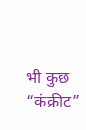भी कुछ “कंक्रीट”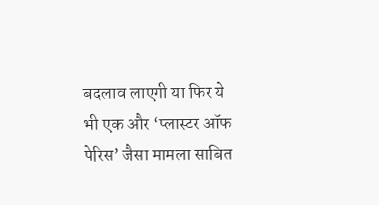बदलाव लाएगी या फिर ये भी एक और ‘प्लास्टर ऑफ पेरिस’ जैसा मामला साबित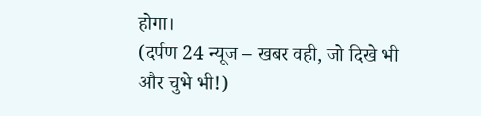होगा।
(दर्पण 24 न्यूज – खबर वही, जो दिखे भी और चुभे भी!)